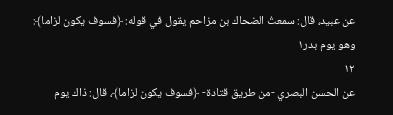عن عبيد، قال: سمعتُ الضحاك بن مزاحم يقول في قوله: ﴿فسوف يكون لزاما﴾: وهو يوم بدر١
١٢
عن الحسن البصري -من طريق قتادة- ﴿فسوف يكون لزاما﴾، قال: ذاك يوم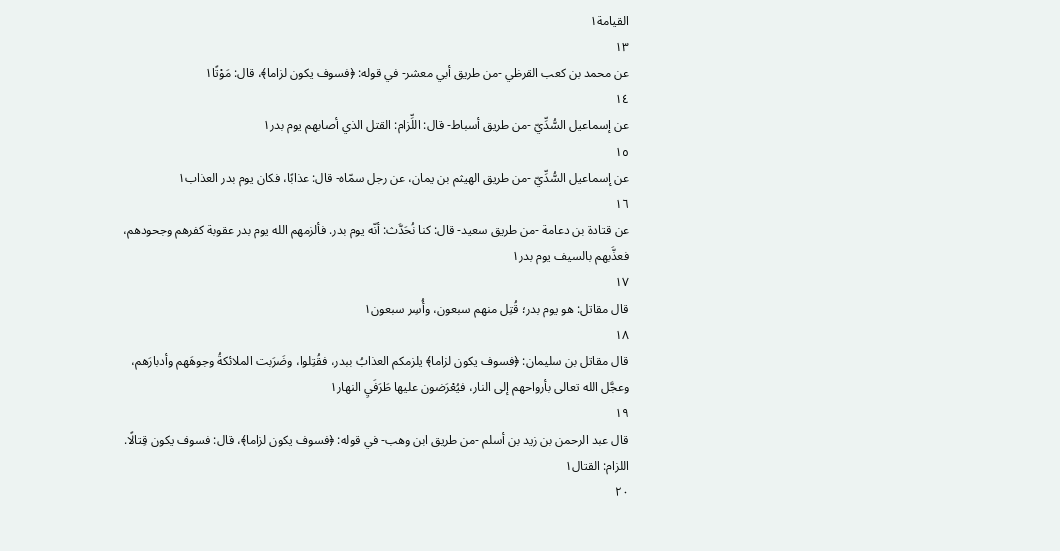القيامة١
١٣
عن محمد بن كعب القرظي -من طريق أبي معشر- في قوله: ﴿فسوف يكون لزاما﴾، قال: مَوْتًا١
١٤
عن إسماعيل السُّدِّيّ -من طريق أسباط- قال: اللِّزام: القتل الذي أصابهم يوم بدر١
١٥
عن إسماعيل السُّدِّيّ -من طريق الهيثم بن يمان، عن رجل سمّاه- قال: عذابًا، فكان يوم بدر العذاب١
١٦
عن قتادة بن دعامة -من طريق سعيد- قال: كنا نُحَدَّث: أنّه يوم بدر. فألزمهم الله يوم بدر عقوبة كفرهم وجحودهم، فعذَّبهم بالسيف يوم بدر١
١٧
قال مقاتل: هو يوم بدر؛ قُتِل منهم سبعون، وأُسِر سبعون١
١٨
قال مقاتل بن سليمان: ﴿فسوف يكون لزاما﴾ يلزمكم العذابُ ببدر، فقُتِلوا، وضَرَبت الملائكةُ وجوهَهم وأدبارَهم، وعجَّل الله تعالى بأرواحهم إلى النار، فيُعْرَضون عليها طَرَفَيِ النهار١
١٩
قال عبد الرحمن بن زيد بن أسلم -من طريق ابن وهب- في قوله: ﴿فسوف يكون لزاما﴾، قال: فسوف يكون قِتالًا. اللزام: القتال١
٢٠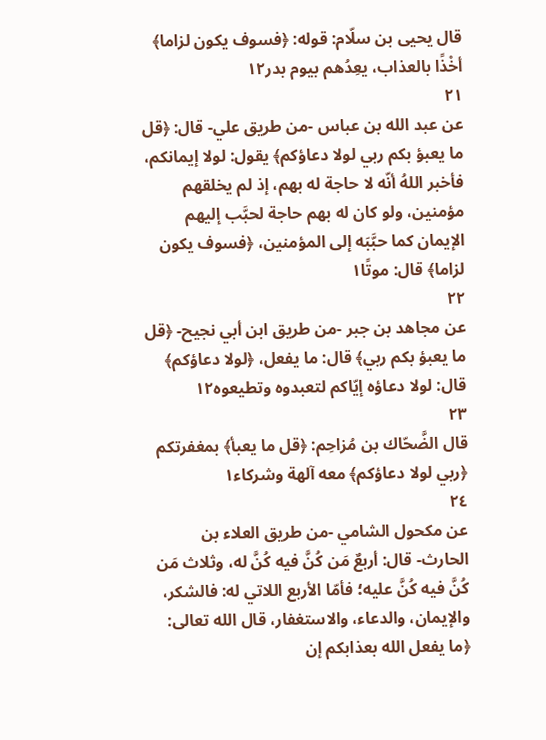قال يحيى بن سلّام: قوله: ﴿فسوف يكون لزاما﴾ أخْذًا بالعذاب، يعِدُهم بيوم بدر١٢
٢١
عن عبد الله بن عباس -من طريق علي- قال: ﴿قل ما يعبؤ بكم ربي لولا دعاؤكم﴾ يقول: لولا إيمانكم، فأخبر اللهُ أنّه لا حاجة له بهم، إذ لم يخلقهم مؤمنين، ولو كان له بهم حاجة لحبَّب إليهم الإيمان كما حبَّبَه إلى المؤمنين، ﴿فسوف يكون لزاما﴾ قال: موتًا١
٢٢
عن مجاهد بن جبر -من طريق ابن أبي نجيح- ﴿قل ما يعبؤ بكم ربي﴾ قال: ما يفعل، ﴿لولا دعاؤكم﴾ قال: لولا دعاؤه إيّاكم لتعبدوه وتطيعوه١٢
٢٣
قال الضَّحّاك بن مُزاحِم: ﴿قل ما يعبأ﴾ بمغفرتكم ﴿ربي لولا دعاؤكم﴾ معه آلهة وشركاء١
٢٤
عن مكحول الشامي -من طريق العلاء بن الحارث- قال: أربعٌ مَن كُنَّ فيه كُنَّ له، وثلاث مَن كُنَّ فيه كُنَّ عليه؛ فأمّا الأربع اللاتي له: فالشكر، والإيمان، والدعاء، والاستغفار، قال الله تعالى: ﴿ما يفعل الله بعذابكم إن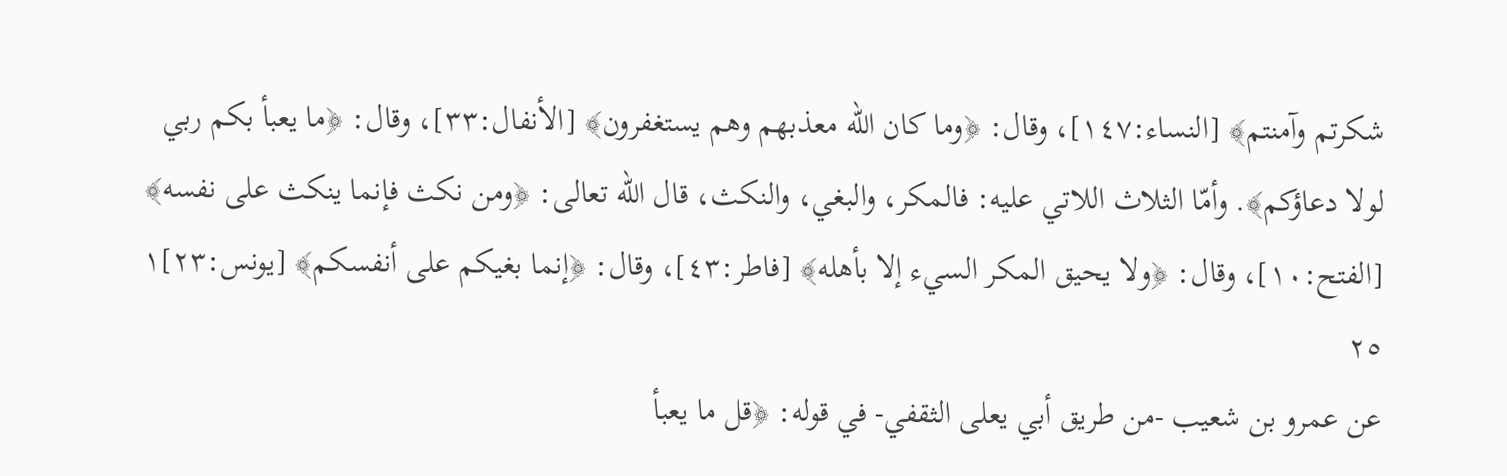شكرتم وآمنتم﴾ [النساء:١٤٧]، وقال: ﴿وما كان الله معذبهم وهم يستغفرون﴾ [الأنفال:٣٣]، وقال: ﴿ما يعبأ بكم ربي لولا دعاؤكم﴾. وأمّا الثلاث اللاتي عليه: فالمكر، والبغي، والنكث، قال الله تعالى: ﴿ومن نكث فإنما ينكث على نفسه﴾ [الفتح:١٠]، وقال: ﴿ولا يحيق المكر السيء إلا بأهله﴾ [فاطر:٤٣]، وقال: ﴿إنما بغيكم على أنفسكم﴾ [يونس:٢٣]١
٢٥
عن عمرو بن شعيب -من طريق أبي يعلى الثقفي- في قوله: ﴿قل ما يعبأ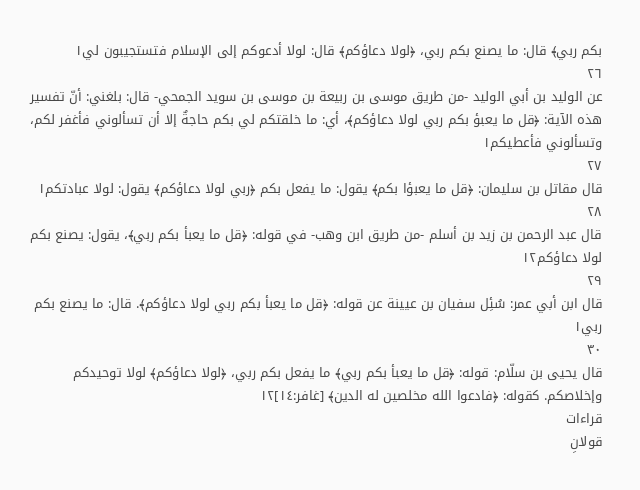بكم ربي﴾ قال: ما يصنع بكم ربي، ﴿لولا دعاؤكم﴾ قال: لولا أدعوكم إلى الإسلام فتستجيبون لي١
٢٦
عن الوليد بن أبي الوليد -من طريق موسى بن ربيعة بن موسى بن سويد الجمحي- قال: بلغني: أنّ تفسير هذه الآية: ﴿قل ما يعبؤ بكم ربي لولا دعاؤكم﴾، أي: ما خلقتكم لي بكم حاجةٌ إلا أن تسألوني فأغفر لكم، وتسألوني فأعطيكم١
٢٧
قال مقاتل بن سليمان: ﴿قل ما يعبؤا بكم﴾ يقول: ما يفعل بكم ﴿ربي لولا دعاؤكم﴾ يقول: لولا عبادتكم١
٢٨
قال عبد الرحمن بن زيد بن أسلم -من طريق ابن وهب- في قوله: ﴿قل ما يعبأ بكم ربي﴾، يقول: يصنع بكم لولا دعاؤكم١٢
٢٩
قال ابن أبي عمر: سُئِل سفيان بن عيينة عن قوله: ﴿قل ما يعبأ بكم ربي لولا دعاؤكم﴾. قال: ما يصنع بكم ربي١
٣٠
قال يحيى بن سلّام: قوله: ﴿قل ما يعبأ بكم ربي﴾ ما يفعل بكم ربي، ﴿لولا دعاؤكم﴾ لولا توحيدكم وإخلاصكم. كقوله: ﴿فادعوا الله مخلصين له الدين﴾ [غافر:١٤]١٢
قراءات
قولانِ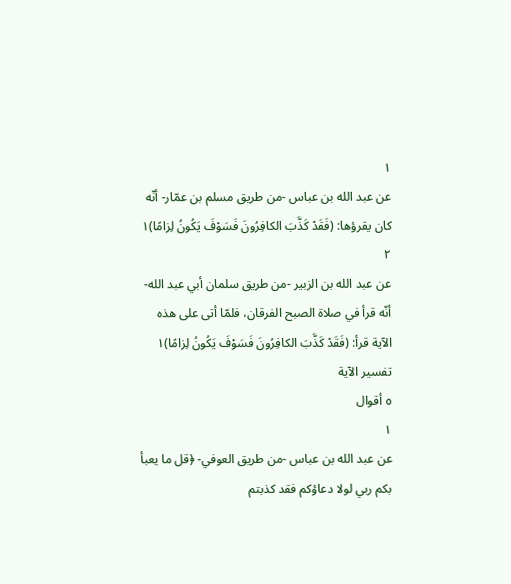١
عن عبد الله بن عباس -من طريق مسلم بن عمّار- أنّه كان يقرؤها: (فَقَدْ كَذَّبَ الكافِرُونَ فَسَوْفَ يَكُونُ لِزامًا)١
٢
عن عبد الله بن الزبير -من طريق سلمان أبي عبد الله- أنّه قرأ في صلاة الصبح الفرقان، فلمّا أتى على هذه الآية قرأ: (فَقَدْ كَذَّبَ الكافِرُونَ فَسَوْفَ يَكُونُ لِزامًا)١
تفسير الآية
٥ أقوال
١
عن عبد الله بن عباس -من طريق العوفي- ﴿قل ما يعبأ بكم ربي لولا دعاؤكم فقد كذبتم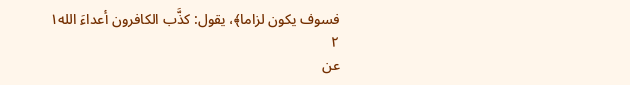فسوف يكون لزاما﴾، يقول: كذَّب الكافرون أعداءَ الله١
٢
عن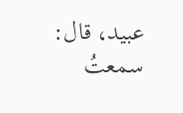عبيد، قال: سمعتُ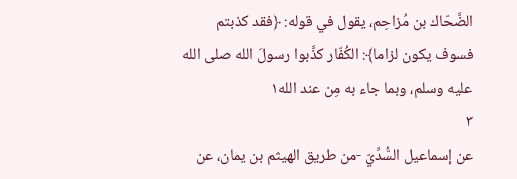الضَّحّاك بن مُزاحِم، يقول في قوله: ﴿فقد كذبتم فسوف يكون لزاما﴾: الكُفّار كذَّبوا رسولَ الله صلى الله عليه وسلم، وبما جاء به مِن عند الله١
٣
عن إسماعيل السُّدِّيّ -من طريق الهيثم بن يمان، عن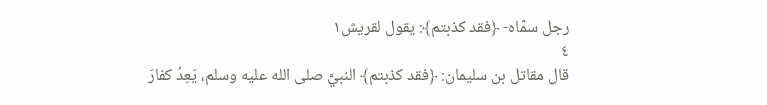رجل سمّاه- ﴿فقد كذبتم﴾: يقول لقريش١
٤
قال مقاتل بن سليمان: ﴿فقد كذبتم﴾ النبيَّ صلى الله عليه وسلم، يَعِدُ كفارَ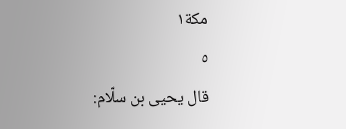مكة١
٥
قال يحيى بن سلّام: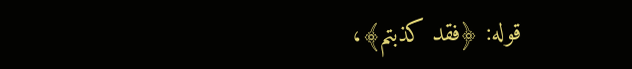قوله: ﴿فقد كذبتم﴾،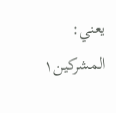يعني: المشركين١